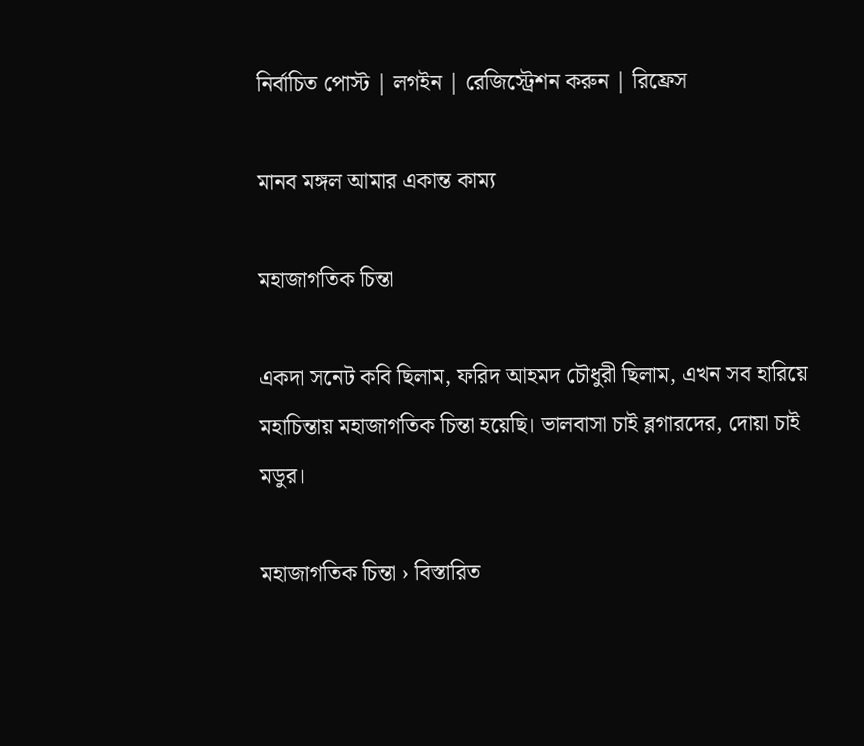নির্বাচিত পোস্ট | লগইন | রেজিস্ট্রেশন করুন | রিফ্রেস

মানব মঙ্গল আমার একান্ত কাম্য

মহাজাগতিক চিন্তা

একদা সনেট কবি ছিলাম, ফরিদ আহমদ চৌধুরী ছিলাম, এখন সব হারিয়ে মহাচিন্তায় মহাজাগতিক চিন্তা হয়েছি। ভালবাসা চাই ব্লগারদের, দোয়া চাই মডুর।

মহাজাগতিক চিন্তা › বিস্তারিত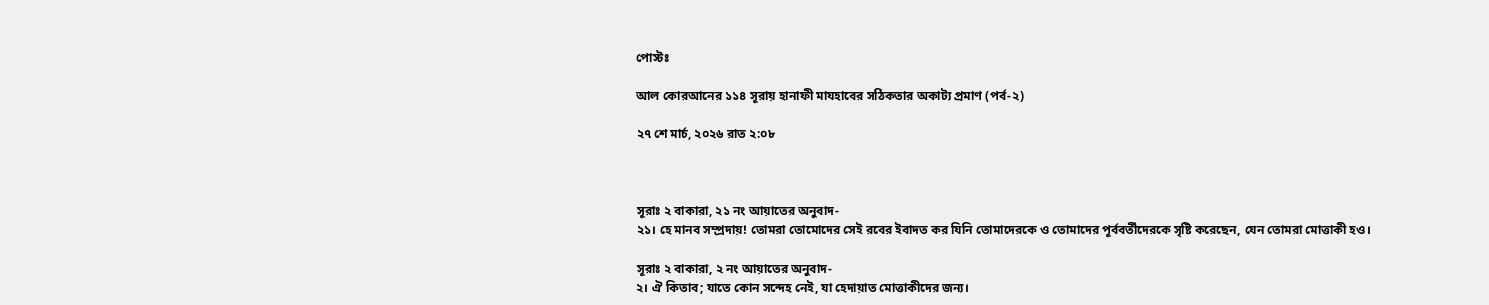পোস্টঃ

আল কোরআনের ১১৪ সূরায় হানাফী মাযহাবের সঠিকতার অকাট্য প্রমাণ (পর্ব-২)

২৭ শে মার্চ, ২০২৬ রাত ২:০৮



সূরাঃ ২ বাকারা, ২১ নং আয়াতের অনুবাদ-
২১। হে মানব সম্প্রদায়! তোমরা তোমোদের সেই রবের ইবাদত কর যিনি তোমাদেরকে ও তোমাদের পূর্ববর্তীদেরকে সৃষ্টি করেছেন, যেন তোমরা মোত্তাকী হও।

সূরাঃ ২ বাকারা, ২ নং আয়াতের অনুবাদ-
২। ঐ কিতাব; যাতে কোন সন্দেহ নেই, যা হেদায়াত মোত্তাকীদের জন্য।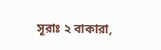সূরাঃ ২ বাকারা,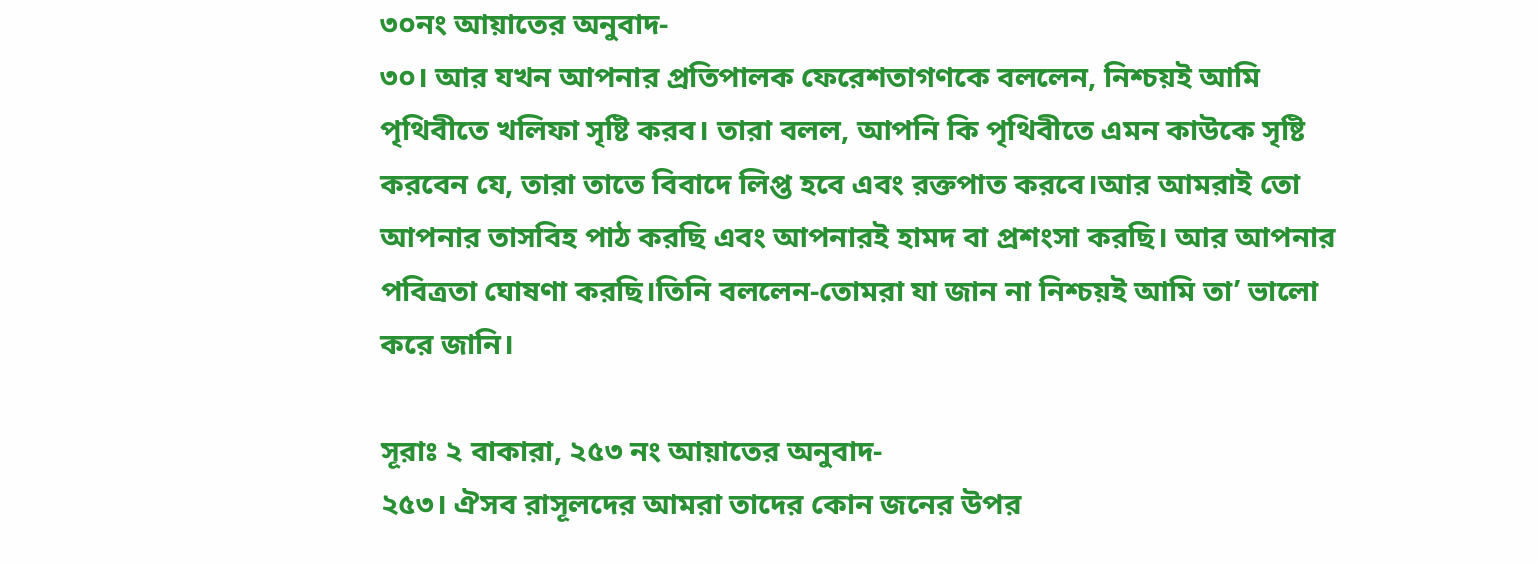৩০নং আয়াতের অনুবাদ-
৩০। আর যখন আপনার প্রতিপালক ফেরেশতাগণকে বললেন, নিশ্চয়ই আমি পৃথিবীতে খলিফা সৃষ্টি করব। তারা বলল, আপনি কি পৃথিবীতে এমন কাউকে সৃষ্টি করবেন যে, তারা তাতে বিবাদে লিপ্ত হবে এবং রক্তপাত করবে।আর আমরাই তো আপনার তাসবিহ পাঠ করছি এবং আপনারই হামদ বা প্রশংসা করছি। আর আপনার পবিত্রতা ঘোষণা করছি।তিনি বললেন-তোমরা যা জান না নিশ্চয়ই আমি তা’ ভালো করে জানি।

সূরাঃ ২ বাকারা, ২৫৩ নং আয়াতের অনুবাদ-
২৫৩। ঐসব রাসূলদের আমরা তাদের কোন জনের উপর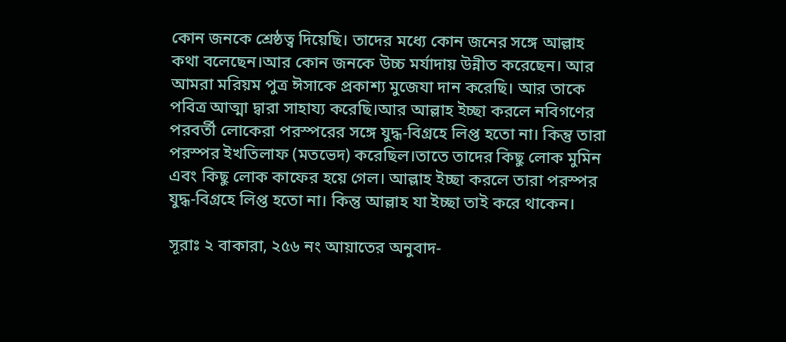কোন জনকে শ্রেষ্ঠত্ব দিয়েছি। তাদের মধ্যে কোন জনের সঙ্গে আল্লাহ কথা বলেছেন।আর কোন জনকে উচ্চ মর্যাদায় উন্নীত করেছেন। আর আমরা মরিয়ম পুত্র ঈসাকে প্রকাশ্য মুজেযা দান করেছি। আর তাকে পবিত্র আত্মা দ্বারা সাহায্য করেছি।আর আল্লাহ ইচ্ছা করলে নবিগণের পরবর্তী লোকেরা পরস্পরের সঙ্গে যুদ্ধ-বিগ্রহে লিপ্ত হতো না। কিন্তু তারা পরস্পর ইখতিলাফ (মতভেদ) করেছিল।তাতে তাদের কিছু লোক মুমিন এবং কিছু লোক কাফের হয়ে গেল। আল্লাহ ইচ্ছা করলে তারা পরস্পর যুদ্ধ-বিগ্রহে লিপ্ত হতো না। কিন্তু আল্লাহ যা ইচ্ছা তাই করে থাকেন।

সূরাঃ ২ বাকারা, ২৫৬ নং আয়াতের অনুবাদ-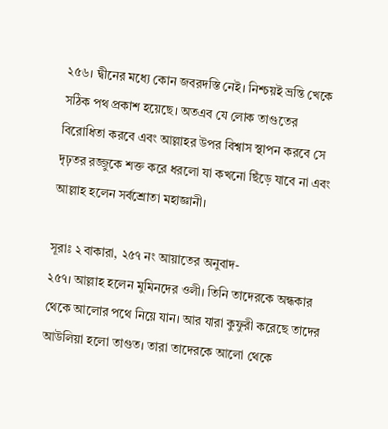২৫৬। দ্বীনের মধ্যে কোন জবরদস্তি নেই। নিশ্চয়ই ভ্রন্তি খেকে সঠিক পথ প্রকাশ হয়েছে। অতএব যে লোক তাগুতের বিরোধিতা করবে এবং আল্লাহর উপর বিশ্বাস স্থাপন করবে সে দৃঢ়তর রজ্জুকে শক্ত করে ধরলো যা কখনো ছিঁড়ে যাবে না এবং আল্লাহ হলেন সর্বশ্রোতা মহাজ্ঞানী।

সূরাঃ ২ বাকারা, ২৫৭ নং আয়াতের অনুবাদ-
২৫৭। আল্লাহ হলেন মুমিনদের ওলী। তিনি তাদেরকে অন্ধকার থেকে আলোর পথে নিয়ে যান। আর যারা কুফুরী করেছে তাদের আউলিয়া হলো তাগুত। তারা তাদেরকে আলো থেকে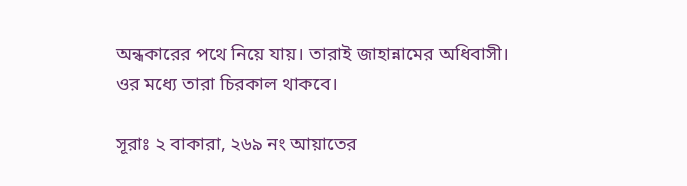অন্ধকারের পথে নিয়ে যায়। তারাই জাহান্নামের অধিবাসী। ওর মধ্যে তারা চিরকাল থাকবে।

সূরাঃ ২ বাকারা, ২৬৯ নং আয়াতের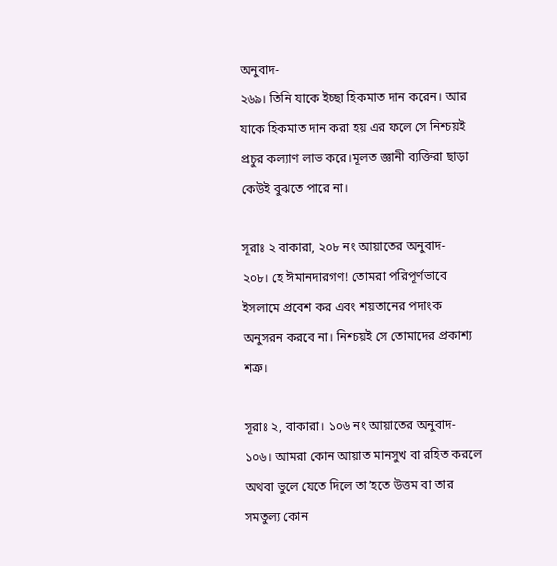অনুবাদ-
২৬৯। তিনি যাকে ইচ্ছা হিকমাত দান করেন। আর যাকে হিকমাত দান করা হয় এর ফলে সে নিশ্চয়ই প্রচুর কল্যাণ লাভ করে।মূলত জ্ঞানী ব্যক্তিরা ছাড়া কেউই বুঝতে পারে না।

সূরাঃ ২ বাকারা, ২০৮ নং আয়াতের অনুবাদ-
২০৮। হে ঈমানদারগণ! তোমরা পরিপূর্ণভাবে ইসলামে প্রবেশ কর এবং শয়তানের পদাংক অনুসরন করবে না। নিশ্চয়ই সে তোমাদের প্রকাশ্য শত্রু।

সূরাঃ ২, বাকারা। ১০৬ নং আয়াতের অনুবাদ-
১০৬। আমরা কোন আয়াত মানসুখ বা রহিত করলে অথবা ভুলে যেতে দিলে তা’হতে উত্তম বা তার সমতুল্য কোন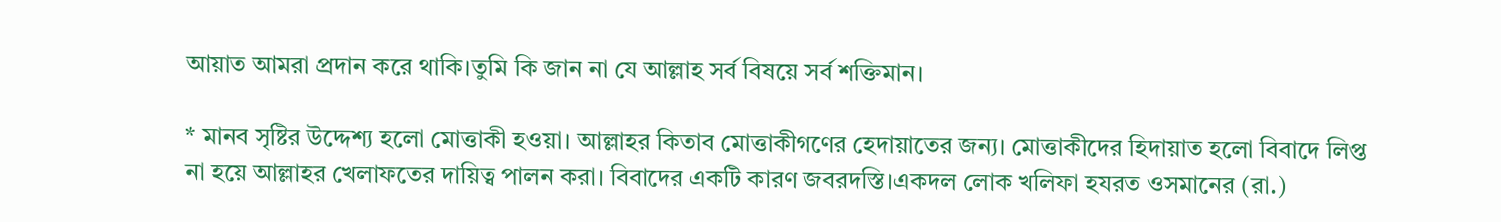আয়াত আমরা প্রদান করে থাকি।তুমি কি জান না যে আল্লাহ সর্ব বিষয়ে সর্ব শক্তিমান।

* মানব সৃষ্টির উদ্দেশ্য হলো মোত্তাকী হওয়া। আল্লাহর কিতাব মোত্তাকীগণের হেদায়াতের জন্য। মোত্তাকীদের হিদায়াত হলো বিবাদে লিপ্ত না হয়ে আল্লাহর খেলাফতের দায়িত্ব পালন করা। বিবাদের একটি কারণ জবরদস্তি।একদল লোক খলিফা হযরত ওসমানের (রা.)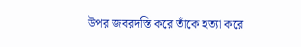উপর জবরদস্তি করে তাঁকে হত্যা করে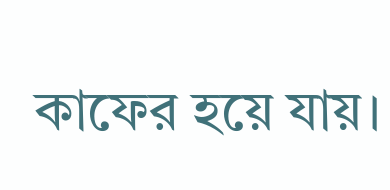কাফের হয়ে যায়।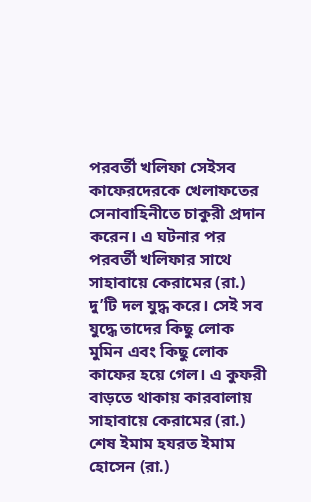পরবর্তী খলিফা সেইসব কাফেরদেরকে খেলাফতের সেনাবাহিনীতে চাকুরী প্রদান করেন। এ ঘটনার পর পরবর্তী খলিফার সাথে সাহাবায়ে কেরামের (রা.) দু’টি দল যুদ্ধ করে। সেই সব যুদ্ধে তাদের কিছু লোক মুমিন এবং কিছু লোক কাফের হয়ে গেল। এ কুফরী বাড়তে থাকায় কারবালায় সাহাবায়ে কেরামের (রা.) শেষ ইমাম হযরত ইমাম হোসেন (রা.)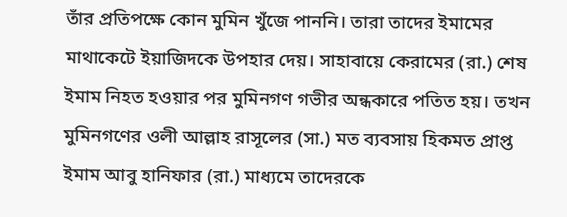তাঁর প্রতিপক্ষে কোন মুমিন খুঁজে পাননি। তারা তাদের ইমামের মাথাকেটে ইয়াজিদকে উপহার দেয়। সাহাবায়ে কেরামের (রা.) শেষ ইমাম নিহত হওয়ার পর মুমিনগণ গভীর অন্ধকারে পতিত হয়। তখন মুমিনগণের ওলী আল্লাহ রাসূলের (সা.) মত ব্যবসায় হিকমত প্রাপ্ত ইমাম আবু হানিফার (রা.) মাধ্যমে তাদেরকে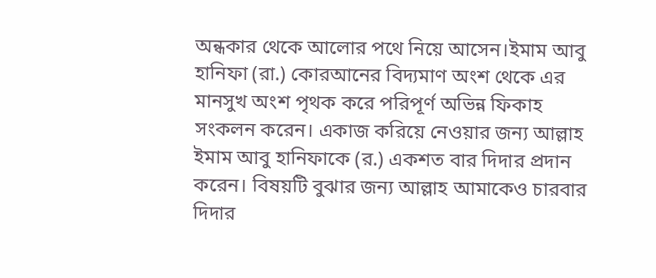অন্ধকার থেকে আলোর পথে নিয়ে আসেন।ইমাম আবু হানিফা (রা.) কোরআনের বিদ্যমাণ অংশ থেকে এর মানসুখ অংশ পৃথক করে পরিপূর্ণ অভিন্ন ফিকাহ সংকলন করেন। একাজ করিয়ে নেওয়ার জন্য আল্লাহ ইমাম আবু হানিফাকে (র.) একশত বার দিদার প্রদান করেন। বিষয়টি বুঝার জন্য আল্লাহ আমাকেও চারবার দিদার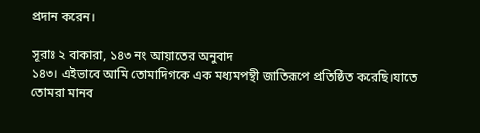প্রদান করেন।

সূরাঃ ২ বাকারা, ১৪৩ নং আয়াতের অনুবাদ
১৪৩। এইভাবে আমি তোমাদিগকে এক মধ্যমপন্থী জাতিরূপে প্রতিষ্ঠিত করেছি।যাতে তোমরা মানব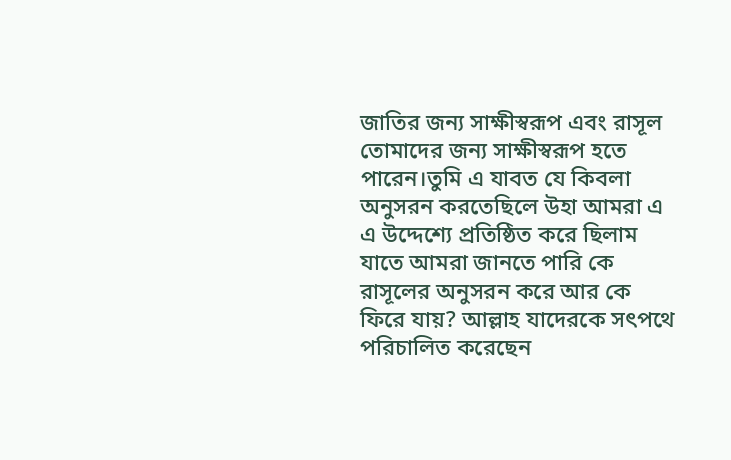জাতির জন্য সাক্ষীস্বরূপ এবং রাসূল তোমাদের জন্য সাক্ষীস্বরূপ হতে পারেন।তুমি এ যাবত যে কিবলা অনুসরন করতেছিলে উহা আমরা এ এ উদ্দেশ্যে প্রতিষ্ঠিত করে ছিলাম যাতে আমরা জানতে পারি কে রাসূলের অনুসরন করে আর কে ফিরে যায়? আল্লাহ যাদেরকে সৎপথে পরিচালিত করেছেন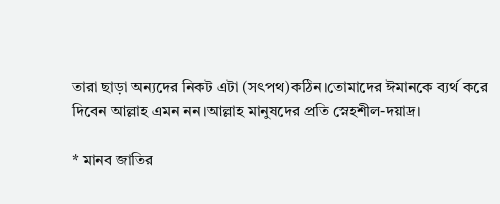তারা ছাড়া অন্যদের নিকট এটা (সৎপথ)কঠিন।তোমাদের ঈমানকে ব্যর্থ করে দিবেন আল্লাহ এমন নন।আল্লাহ মানুষদের প্রতি স্নেহশীল-দয়াদ্র।

* মানব জাতির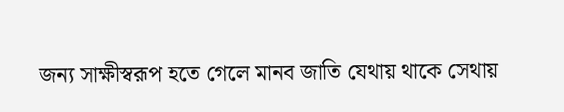জন্য সাক্ষীস্বরূপ হতে গেলে মানব জাতি যেথায় থাকে সেথায়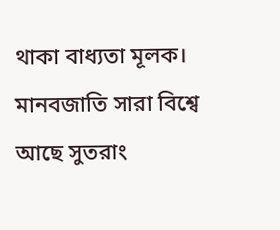থাকা বাধ্যতা মূলক। মানবজাতি সারা বিশ্বে আছে সুতরাং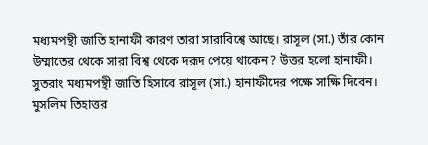মধ্যমপন্থী জাতি হানাফী কারণ তারা সারাবিশ্বে আছে। রাসূল (সা.) তাঁর কোন উম্মাতের থেকে সারা বিশ্ব থেকে দরূদ পেয়ে থাকেন? উত্তর হলো হানাফী। সুতরাং মধ্যমপন্থী জাতি হিসাবে রাসূল (সা.) হানাফীদের পক্ষে সাক্ষি দিবেন। মুসলিম তিহাত্তর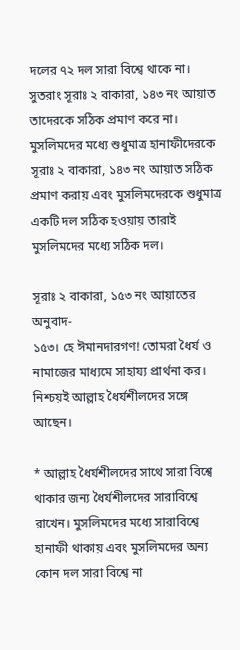দলের ৭২ দল সারা বিশ্বে থাকে না। সুতরাং সূরাঃ ২ বাকারা, ১৪৩ নং আয়াত তাদেরকে সঠিক প্রমাণ করে না। মুসলিমদের মধ্যে শুধুমাত্র হানাফীদেরকে সূরাঃ ২ বাকারা, ১৪৩ নং আয়াত সঠিক প্রমাণ করায় এবং মুসলিমদেরকে শুধুমাত্র একটি দল সঠিক হওয়ায় তারাই মুসলিমদের মধ্যে সঠিক দল।

সূরাঃ ২ বাকারা, ১৫৩ নং আয়াতের অনুবাদ-
১৫৩। হে ঈমানদারগণ! তোমরা ধৈর্য ও নামাজের মাধ্যমে সাহায্য প্রার্থনা কর। নিশ্চয়ই আল্লাহ ধৈর্যশীলদের সঙ্গে আছেন।

* আল্লাহ ধৈর্যশীলদের সাথে সারা বিশ্বে থাকার জন্য ধৈর্যশীলদের সারাবিশ্বে রাখেন। মুসলিমদের মধ্যে সারাবিশ্বে হানাফী থাকায় এবং মুসলিমদের অন্য কোন দল সারা বিশ্বে না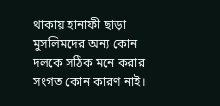থাকায় হানাফী ছাড়া মুসলিমদের অন্য কোন দলকে সঠিক মনে করার সংগত কোন কারণ নাই।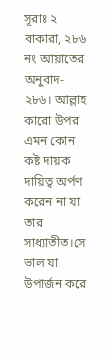সূরাঃ ২ বাকারা, ২৮৬ নং আয়াতের অনুবাদ-
২৮৬। আল্লাহ কারো উপর এমন কোন কষ্ট দায়ক দায়িত্ব অর্পণ করেন না যা তার সাধ্যাতীত।সে ভাল যা উপার্জন করে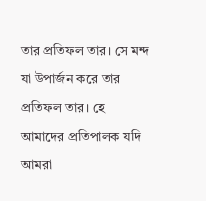তার প্রতিফল তার। সে মন্দ যা উপার্জন করে তার প্রতিফল তার। হে আমাদের প্রতিপালক যদি আমরা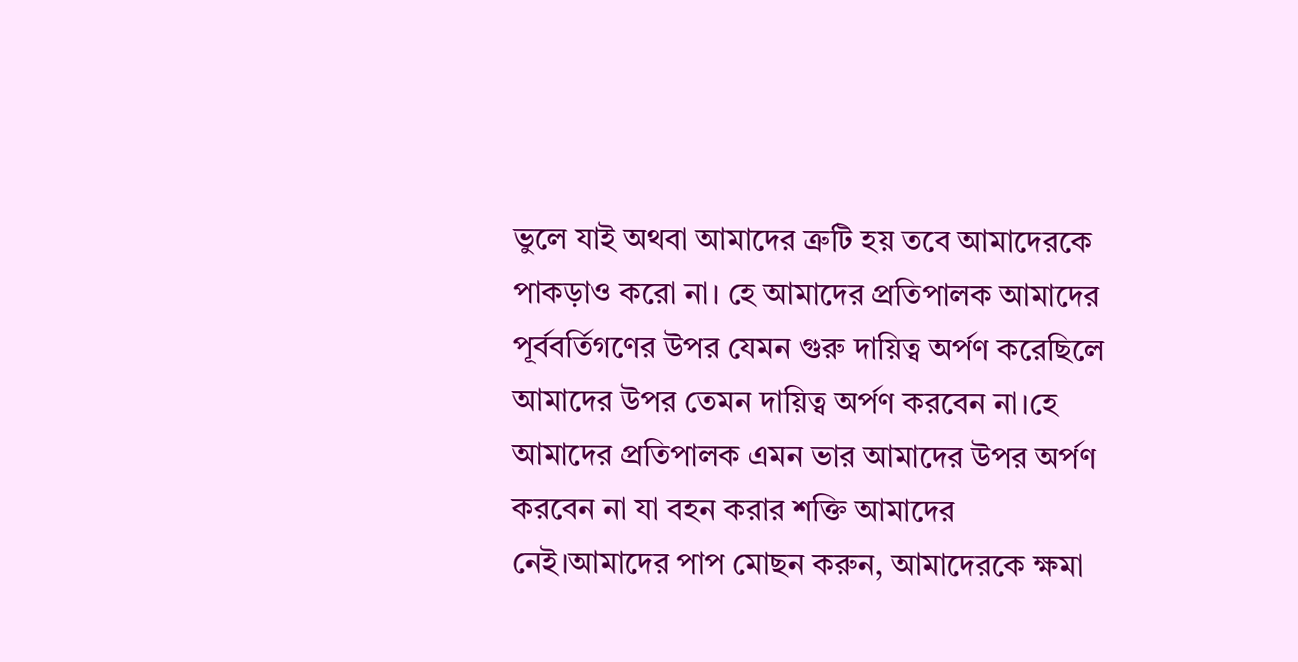ভুলে যাই অথবা আমাদের ত্রুটি হয় তবে আমাদেরকে পাকড়াও করো না। হে আমাদের প্রতিপালক আমাদের পূর্ববর্তিগণের উপর যেমন গুরু দায়িত্ব অর্পণ করেছিলে আমাদের উপর তেমন দায়িত্ব অর্পণ করবেন না।হে আমাদের প্রতিপালক এমন ভার আমাদের উপর অর্পণ করবেন না যা বহন করার শক্তি আমাদের নেই।আমাদের পাপ মোছন করুন, আমাদেরকে ক্ষমা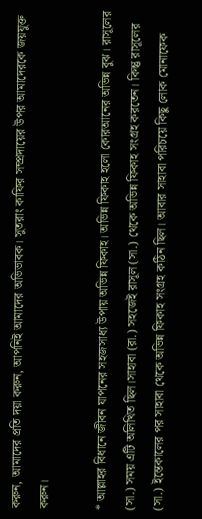করুন, আমাদের প্রতি দয়া করুন, আপনিই আমাদের অভিভাবক। সুতরাং কাফির সম্প্রদায়ের উপর আমাদেরকে জয়যুক্ত করুন।

* আল্লাহর বিধানে জীবন যাপনের সহজসাধ্য উপায় অভিন্ন ফিকাহ। অভিন্ন ফিকাহ হলো কোরআনের অভিন্ন বুঝ। রাসূলের (সা.) সময় এটি অলিখিত ছিল।সাহাবা (রা.) সহজেই রাসূল (সা.) থেকে অভিন্ন ফিকাহ সংগ্রহ করতেন। কিন্তু রাসূলের (সা.) ইন্তেকালের পর সাহাবা থেকে অভিন্ন ফিকাহ সংগ্রহ কঠিন ছিল। আবার সাহাবা পরিচয়ে কিছু লোক মোনাফেক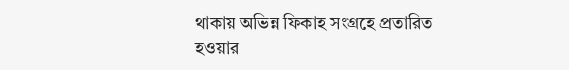থাকায় অভিন্ন ফিকাহ সংগ্রহে প্রতারিত হওয়ার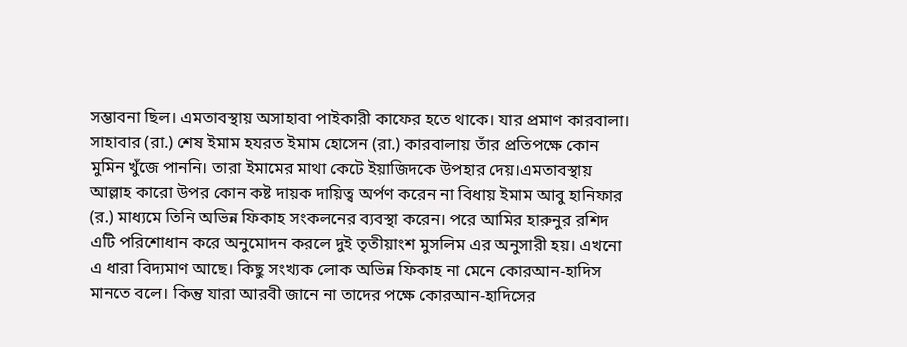সম্ভাবনা ছিল। এমতাবস্থায় অসাহাবা পাইকারী কাফের হতে থাকে। যার প্রমাণ কারবালা। সাহাবার (রা.) শেষ ইমাম হযরত ইমাম হোসেন (রা.) কারবালায় তাঁর প্রতিপক্ষে কোন মুমিন খুঁজে পাননি। তারা ইমামের মাথা কেটে ইয়াজিদকে উপহার দেয়।এমতাবস্থায় আল্লাহ কারো উপর কোন কষ্ট দায়ক দায়িত্ব অর্পণ করেন না বিধায় ইমাম আবু হানিফার (র.) মাধ্যমে তিনি অভিন্ন ফিকাহ সংকলনের ব্যবস্থা করেন। পরে আমির হারুনুর রশিদ এটি পরিশোধান করে অনুমোদন করলে দুই তৃতীয়াংশ মুসলিম এর অনুসারী হয়। এখনো এ ধারা বিদ্যমাণ আছে। কিছু সংখ্যক লোক অভিন্ন ফিকাহ না মেনে কোরআন-হাদিস মানতে বলে। কিন্তু যারা আরবী জানে না তাদের পক্ষে কোরআন-হাদিসের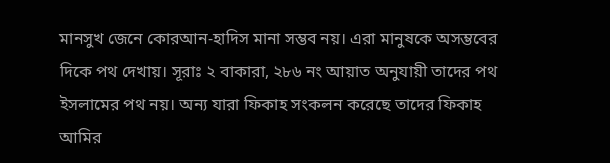মানসুখ জেনে কোরআন-হাদিস মানা সম্ভব নয়। এরা মানুষকে অসম্ভবের দিকে পথ দেখায়। সূরাঃ ২ বাকারা, ২৮৬ নং আয়াত অনুযায়ী তাদের পথ ইসলামের পথ নয়। অন্য যারা ফিকাহ সংকলন করেছে তাদের ফিকাহ আমির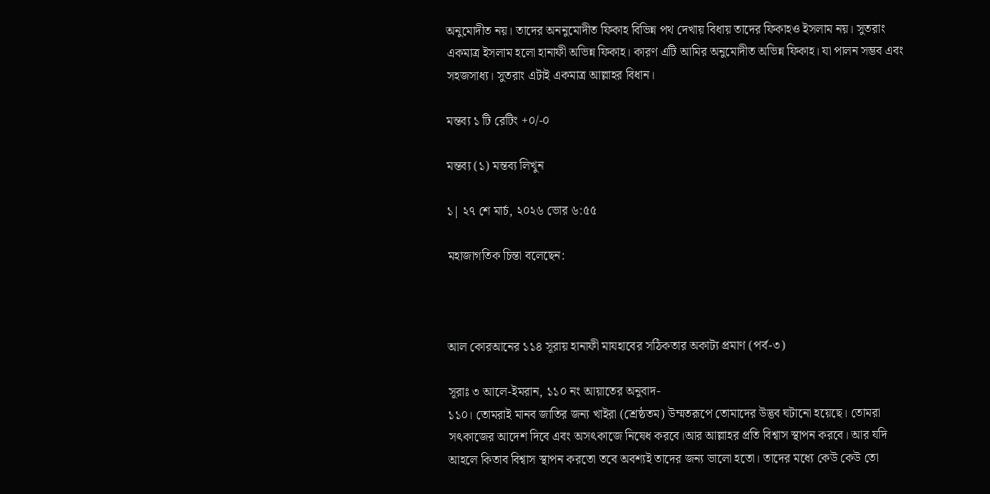অনুমোদীত নয়। তাদের অননুমোদীত ফিকাহ বিভিন্ন পথ দেখায় বিধায় তাদের ফিকাহও ইসলাম নয়। সুতরাং একমাত্র ইসলাম হলো হানাফী অভিন্ন ফিকাহ। কারণ এটি আমির অনুমোদীত অভিন্ন ফিকাহ। যা পালন সম্ভব এবং সহজসাধ্য। সুতরাং এটাই একমাত্র আল্লাহর বিধান।

মন্তব্য ১ টি রেটিং +০/-০

মন্তব্য (১) মন্তব্য লিখুন

১| ২৭ শে মার্চ, ২০২৬ ভোর ৬:৫৫

মহাজাগতিক চিন্তা বলেছেন:



আল কোরআনের ১১৪ সূরায় হানাফী মাযহাবের সঠিকতার অকাট্য প্রমাণ (পর্ব-৩)

সূরাঃ ৩ আলে-ইমরান, ১১০ নং আয়াতের অনুবাদ-
১১০। তোমরাই মানব জাতির জন্য খাইরা (শ্রেষ্ঠতম) উম্মতরূপে তোমাদের উদ্ভব ঘটানো হয়েছে। তোমরা সৎকাজের আদেশ দিবে এবং অসৎকাজে নিষেধ করবে।আর আল্লাহর প্রতি বিশ্বাস স্থাপন করবে। আর যদি আহলে কিতাব বিশ্বাস স্থাপন করতো তবে অবশ্যই তাদের জন্য ভালো হতো। তাদের মধ্যে কেউ কেউ তো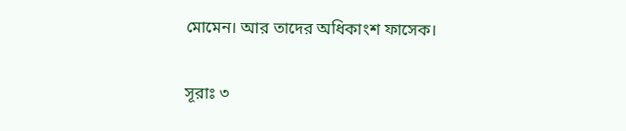মোমেন। আর তাদের অধিকাংশ ফাসেক।

সূরাঃ ৩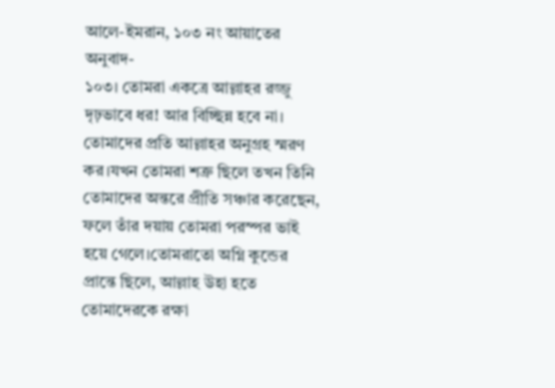আলে-ইমরান, ১০৩ নং আয়াতের অনুবাদ-
১০৩। তোমরা একত্রে আল্লাহর রজ্জু দৃঢ়ভাবে ধর! আর বিচ্ছিন্ন হবে না। তোমাদের প্রতি আল্লাহর অনুগ্রহ স্মরণ কর।যখন তোমরা শত্রু ছিলে তখন তিনি তোমাদের অন্তরে প্রীতি সঞ্চার করেছেন, ফলে তাঁর দয়ায় তোমরা পরস্পর ভাই হয়ে গেলে।তোমরাতো অগ্নি কুন্ডের প্রান্তে ছিলে, আল্লাহ উহা হতে তোমাদেরকে রক্ষা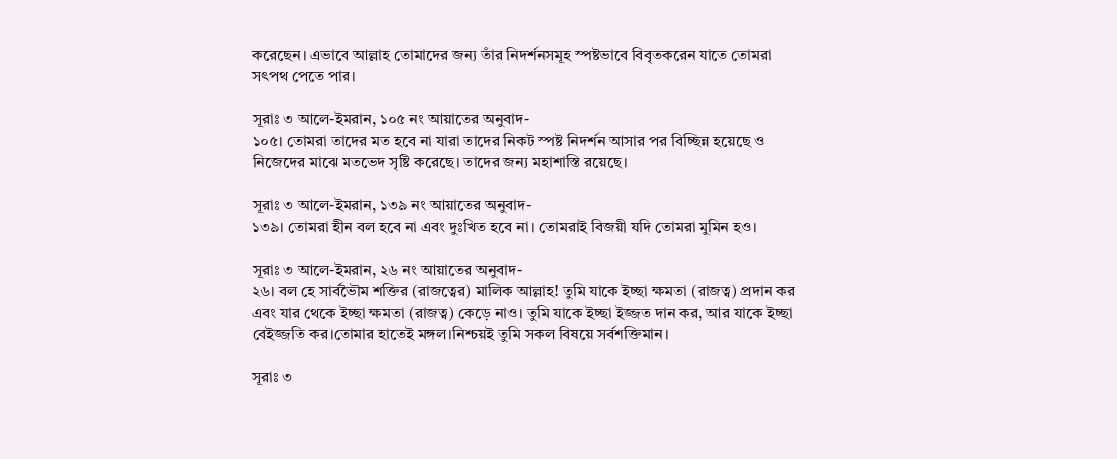করেছেন। এভাবে আল্লাহ তোমাদের জন্য তাঁর নিদর্শনসমূহ স্পষ্টভাবে বিবৃতকরেন যাতে তোমরা সৎপথ পেতে পার।

সূরাঃ ৩ আলে-ইমরান, ১০৫ নং আয়াতের অনুবাদ-
১০৫। তোমরা তাদের মত হবে না যারা তাদের নিকট স্পষ্ট নিদর্শন আসার পর বিচ্ছিন্ন হয়েছে ও নিজেদের মাঝে মতভেদ সৃষ্টি করেছে। তাদের জন্য মহাশাস্তি রয়েছে।

সূরাঃ ৩ আলে-ইমরান, ১৩৯ নং আয়াতের অনুবাদ-
১৩৯। তোমরা হীন বল হবে না এবং দুঃখিত হবে না। তোমরাই বিজয়ী যদি তোমরা মুমিন হও।

সূরাঃ ৩ আলে-ইমরান, ২৬ নং আয়াতের অনুবাদ-
২৬। বল হে সার্বভৈৗম শক্তির (রাজত্বের) মালিক আল্লাহ! তুমি যাকে ইচ্ছা ক্ষমতা (রাজত্ব) প্রদান কর এবং যার থেকে ইচ্ছা ক্ষমতা (রাজত্ব) কেড়ে নাও। তুমি যাকে ইচ্ছা ইজ্জত দান কর, আর যাকে ইচ্ছা বেইজ্জতি কর।তোমার হাতেই মঙ্গল।নিশ্চয়ই তুমি সকল বিষয়ে সর্বশক্তিমান।

সূরাঃ ৩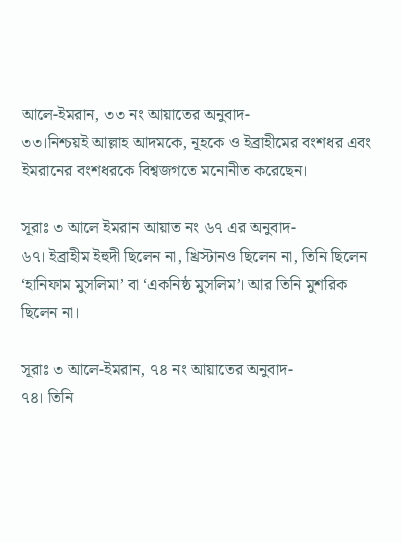আলে-ইমরান, ৩৩ নং আয়াতের অনুবাদ-
৩৩।নিশ্চয়ই আল্লাহ আদমকে, নূহকে ও ইব্রাহীমের বংশধর এবং ইমরানের বংশধরকে বিশ্বজগতে মনোনীত করেছেন।

সূরাঃ ৩ আলে ইমরান আয়াত নং ৬৭ এর অনুবাদ-
৬৭। ইব্রাহীম ইহুদী ছিলেন না, খ্রিস্টানও ছিলেন না, তিনি ছিলেন ‘হানিফাম মুসলিমা’ বা ‘একনিষ্ঠ মুসলিম’। আর তিনি মুশরিক ছিলেন না।

সূরাঃ ৩ আলে-ইমরান, ৭৪ নং আয়াতের অনুবাদ-
৭৪। তিনি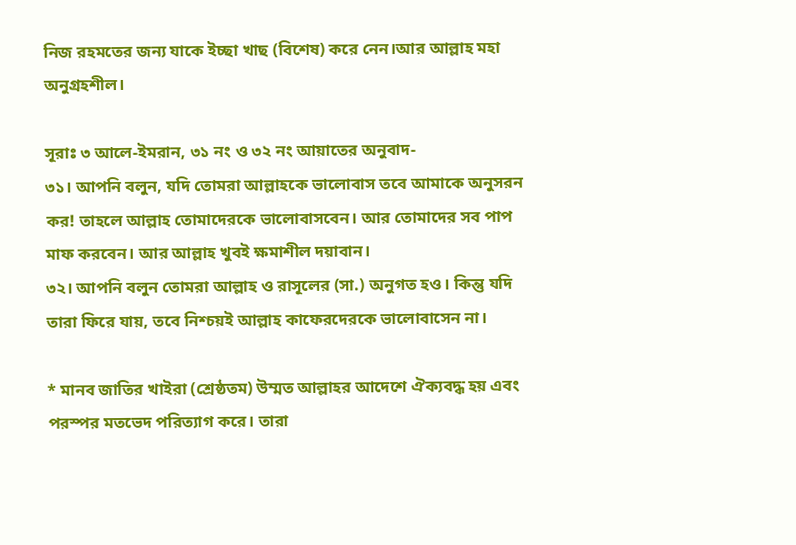নিজ রহমতের জন্য যাকে ইচ্ছা খাছ (বিশেষ) করে নেন।আর আল্লাহ মহা অনুগ্রহশীল।

সূরাঃ ৩ আলে-ইমরান, ৩১ নং ও ৩২ নং আয়াতের অনুবাদ-
৩১। আপনি বলুন, যদি তোমরা আল্লাহকে ভালোবাস তবে আমাকে অনুসরন কর! তাহলে আল্লাহ তোমাদেরকে ভালোবাসবেন। আর তোমাদের সব পাপ মাফ করবেন। আর আল্লাহ খুবই ক্ষমাশীল দয়াবান।
৩২। আপনি বলুন তোমরা আল্লাহ ও রাসূলের (সা.) অনুগত হও। কিন্তু যদি তারা ফিরে যায়, তবে নিশ্চয়ই আল্লাহ কাফেরদেরকে ভালোবাসেন না।

* মানব জাতির খাইরা (শ্রেষ্ঠতম) উম্মত আল্লাহর আদেশে ঐক্যবদ্ধ হয় এবং পরস্পর মতভেদ পরিত্যাগ করে। তারা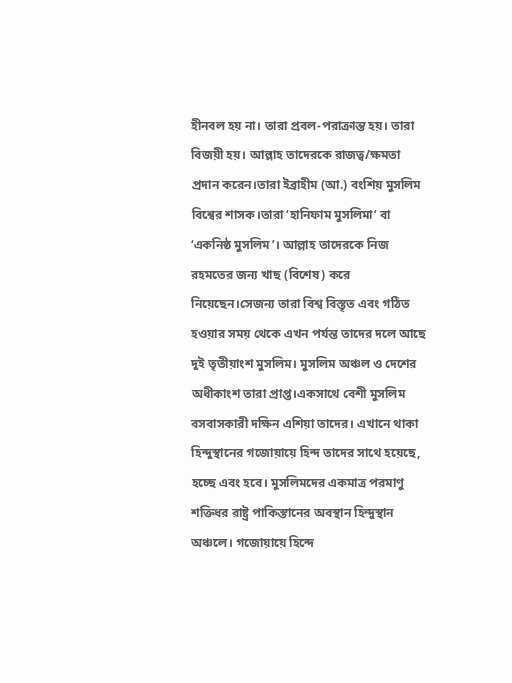হীনবল হয় না। তারা প্রবল-পরাক্রান্ত হয়। তারা বিজয়ী হয়। আল্লাহ তাদেরকে রাজত্ব/ক্ষমতা প্রদান করেন।তারা ইব্রাহীম (আ.) বংশিয় মুসলিম বিশ্বের শাসক।তারা ‘হানিফাম মুসলিমা’ বা ‘একনিষ্ঠ মুসলিম’। আল্লাহ তাদেরকে নিজ রহমতের জন্য খাছ (বিশেষ) করে নিয়েছেন।সেজন্য তারা বিশ্ব বিস্তৃত এবং গঠিত হওয়ার সময় থেকে এখন পর্যন্ত তাদের দলে আছে দুই তৃতীয়াংশ মুসলিম। মুসলিম অঞ্চল ও দেশের অধীকাংশ তারা প্রাপ্ত।একসাথে বেশী মুসলিম বসবাসকারী দক্ষিন এশিয়া তাদের। এখানে থাকা হিন্দুস্থানের গজোয়ায়ে হিন্দ তাদের সাথে হয়েছে, হচ্ছে এবং হবে। মুসলিমদের একমাত্র পরমাণু শক্তিধর রাষ্ট্র পাকিস্তানের অবস্থান হিন্দুস্থান অঞ্চলে। গজোয়ায়ে হিন্দে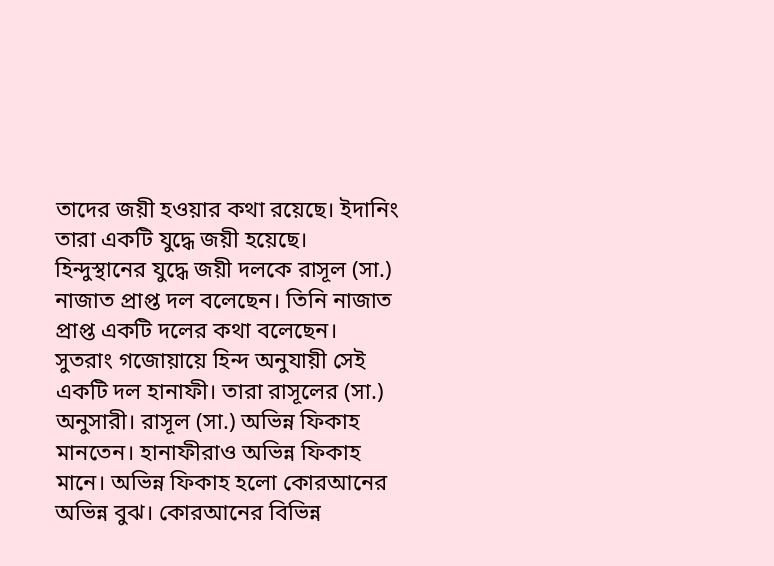তাদের জয়ী হওয়ার কথা রয়েছে। ইদানিং তারা একটি যুদ্ধে জয়ী হয়েছে। হিন্দুস্থানের যুদ্ধে জয়ী দলকে রাসূল (সা.) নাজাত প্রাপ্ত দল বলেছেন। তিনি নাজাত প্রাপ্ত একটি দলের কথা বলেছেন। সুতরাং গজোয়ায়ে হিন্দ অনুযায়ী সেই একটি দল হানাফী। তারা রাসূলের (সা.) অনুসারী। রাসূল (সা.) অভিন্ন ফিকাহ মানতেন। হানাফীরাও অভিন্ন ফিকাহ মানে। অভিন্ন ফিকাহ হলো কোরআনের অভিন্ন বুঝ। কোরআনের বিভিন্ন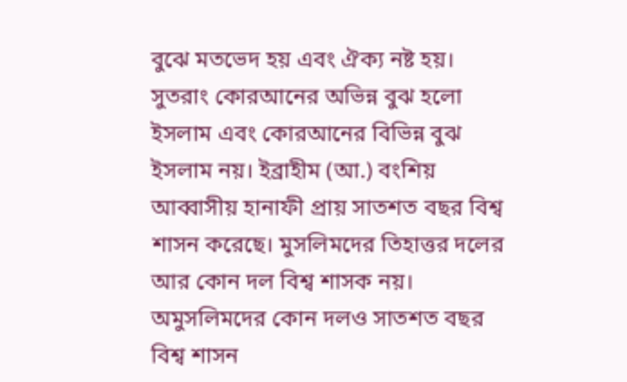বুঝে মতভেদ হয় এবং ঐক্য নষ্ট হয়। সুতরাং কোরআনের অভিন্ন বুঝ হলো ইসলাম এবং কোরআনের বিভিন্ন বুঝ ইসলাম নয়। ইব্রাহীম (আ.) বংশিয় আব্বাসীয় হানাফী প্রায় সাতশত বছর বিশ্ব শাসন করেছে। মুসলিমদের তিহাত্তর দলের আর কোন দল বিশ্ব শাসক নয়। অমুসলিমদের কোন দলও সাতশত বছর বিশ্ব শাসন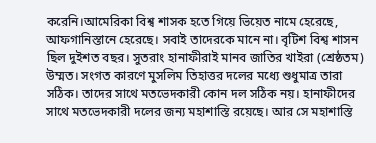করেনি।আমেরিকা বিশ্ব শাসক হতে গিয়ে ভিয়েত নামে হেরেছে, আফগানিস্তানে হেরেছে। সবাই তাদেরকে মানে না। বৃটিশ বিশ্ব শাসন ছিল দুইশত বছর। সুতরাং হানাফীরাই মানব জাতির খাইরা (শ্রেষ্ঠতম) উম্মত। সংগত কারণে মুসলিম তিহাত্তর দলের মধ্যে শুধুমাত্র তারা সঠিক। তাদের সাথে মতভেদকারী কোন দল সঠিক নয়। হানাফীদের সাথে মতভেদকারী দলের জন্য মহাশাস্তি রয়েছে। আর সে মহাশাস্তি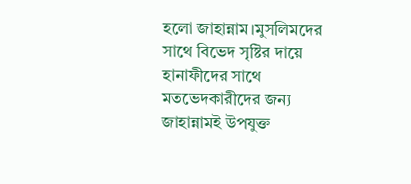হলো জাহান্নাম।মুসলিমদের সাথে বিভেদ সৃষ্টির দায়ে হানাফীদের সাথে মতভেদকারীদের জন্য জাহান্নামই উপযুক্ত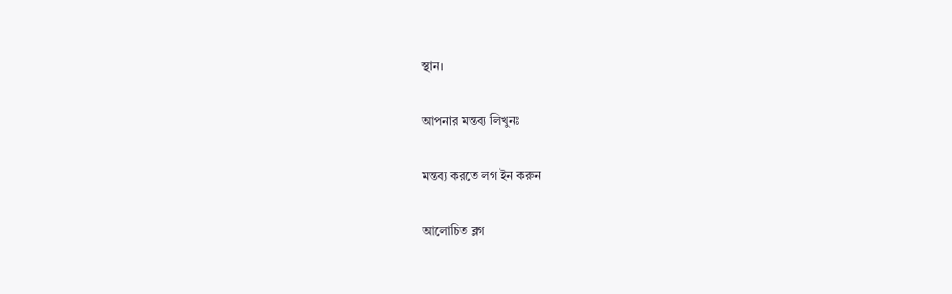স্থান।

আপনার মন্তব্য লিখুনঃ

মন্তব্য করতে লগ ইন করুন

আলোচিত ব্লগ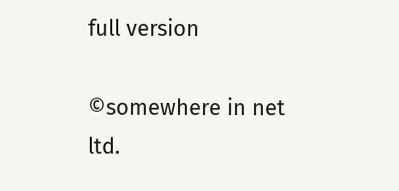full version

©somewhere in net ltd.